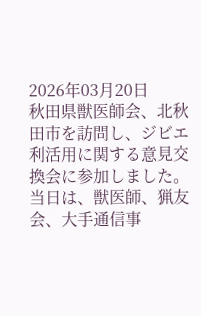2026年03月20日
秋田県獣医師会、北秋田市を訪問し、ジビエ利活用に関する意見交換会に参加しました。
当日は、獣医師、猟友会、大手通信事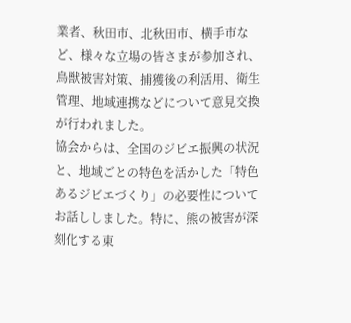業者、秋田市、北秋田市、横手市など、様々な立場の皆さまが参加され、鳥獣被害対策、捕獲後の利活用、衛生管理、地域連携などについて意見交換が行われました。
協会からは、全国のジビエ振興の状況と、地域ごとの特色を活かした「特色あるジビエづくり」の必要性についてお話ししました。特に、熊の被害が深刻化する東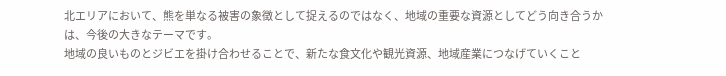北エリアにおいて、熊を単なる被害の象徴として捉えるのではなく、地域の重要な資源としてどう向き合うかは、今後の大きなテーマです。
地域の良いものとジビエを掛け合わせることで、新たな食文化や観光資源、地域産業につなげていくこと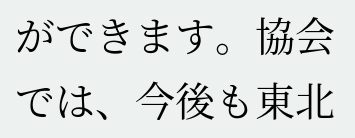ができます。協会では、今後も東北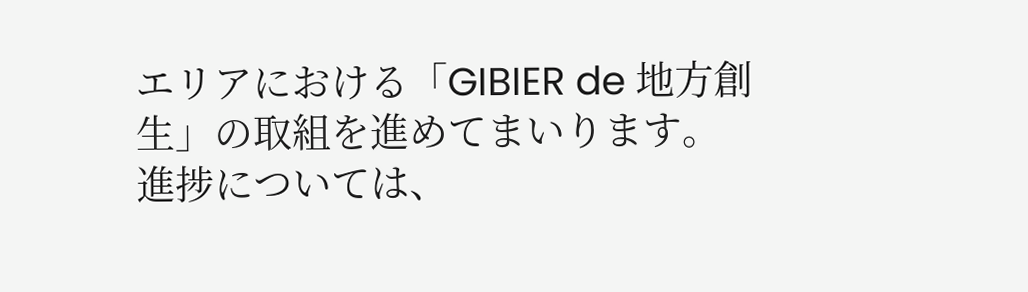エリアにおける「GIBIER de 地方創生」の取組を進めてまいります。
進捗については、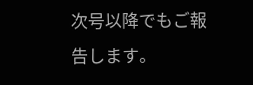次号以降でもご報告します。